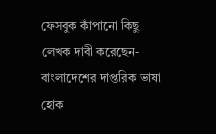ফেসবুক কাঁপানো কিছু লেখক দাবী করেছেন- বাংলাদেশের দাপ্তরিক ভাষা হোক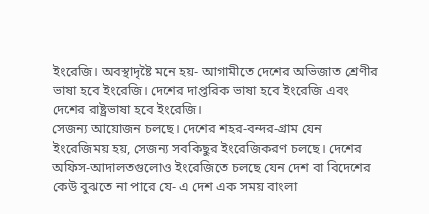ইংরেজি। অবস্থাদৃষ্টৈ মনে হয়- আগামীতে দেশের অভিজাত শ্রেণীর ভাষা হবে ইংরেজি। দেশের দাপ্তরিক ভাষা হবে ইংরেজি এবং দেশের রাষ্ট্রভাষা হবে ইংরেজি।
সেজন্য আয়োজন চলছে। দেশের শহর-বন্দর-গ্রাম যেন ইংরেজিময় হয়, সেজন্য সবকিছুর ইংরেজিকরণ চলছে। দেশের অফিস-আদালতগুলোও ইংরেজিতে চলছে যেন দেশ বা বিদেশের কেউ বুঝতে না পারে যে- এ দেশ এক সময় বাংলা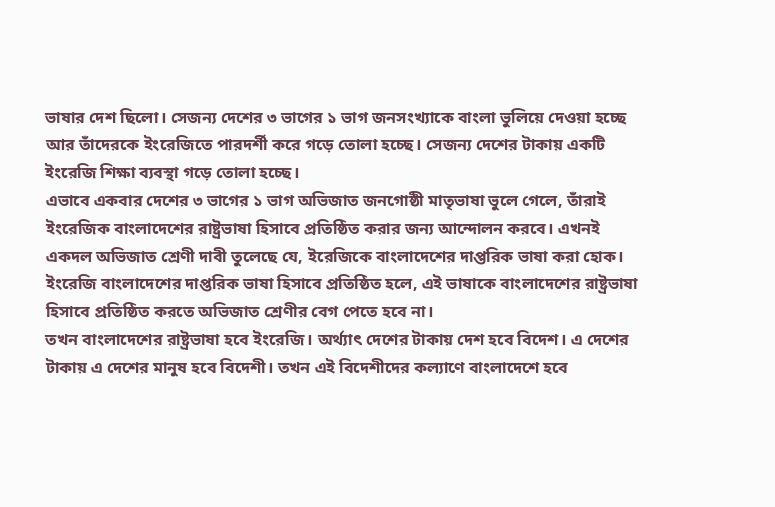ভাষার দেশ ছিলো। সেজন্য দেশের ৩ ভাগের ১ ভাগ জনসংখ্যাকে বাংলা ভুলিয়ে দেওয়া হচ্ছে আর তাঁদেরকে ইংরেজিতে পারদর্শী করে গড়ে তোলা হচ্ছে। সেজন্য দেশের টাকায় একটি ইংরেজি শিক্ষা ব্যবস্থা গড়ে তোলা হচ্ছে।
এভাবে একবার দেশের ৩ ভাগের ১ ভাগ অভিজাত জনগোষ্ঠী মাতৃভাষা ভুলে গেলে, তাঁরাই ইংরেজিক বাংলাদেশের রাষ্ট্রভাষা হিসাবে প্রতিষ্ঠিত করার জন্য আন্দোলন করবে। এখনই একদল অভিজাত শ্রেণী দাবী তুলেছে যে, ইরেজিকে বাংলাদেশের দাপ্তরিক ভাষা করা হোক। ইংরেজি বাংলাদেশের দাপ্তরিক ভাষা হিসাবে প্রতিষ্ঠিত হলে, এই ভাষাকে বাংলাদেশের রাষ্ট্রভাষা হিসাবে প্রতিষ্ঠিত করতে অভিজাত শ্রেণীর বেগ পেতে হবে না।
তখন বাংলাদেশের রাষ্ট্রভাষা হবে ইংরেজি। অর্থ্যাৎ দেশের টাকায় দেশ হবে বিদেশ। এ দেশের টাকায় এ দেশের মানুষ হবে বিদেশী। তখন এই বিদেশীদের কল্যাণে বাংলাদেশে হবে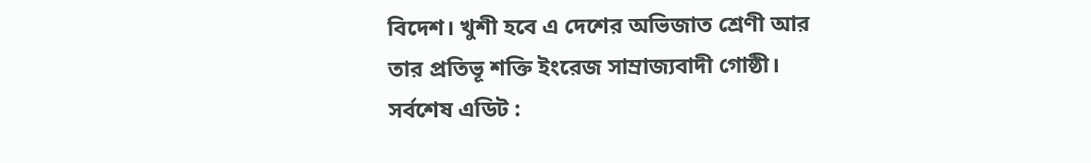বিদেশ। খুশী হবে এ দেশের অভিজাত শ্রেণী আর তার প্রতিভূ শক্তি ইংরেজ সাম্রাজ্যবাদী গোষ্ঠী।
সর্বশেষ এডিট :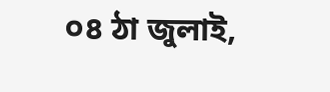০৪ ঠা জুলাই,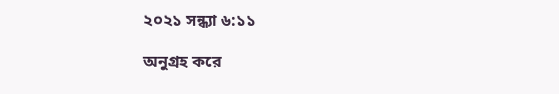২০২১ সন্ধ্যা ৬:১১

অনুগ্রহ করে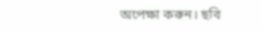অপেক্ষা করুন। ছবি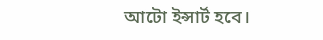আটো ইন্সার্ট হবে।